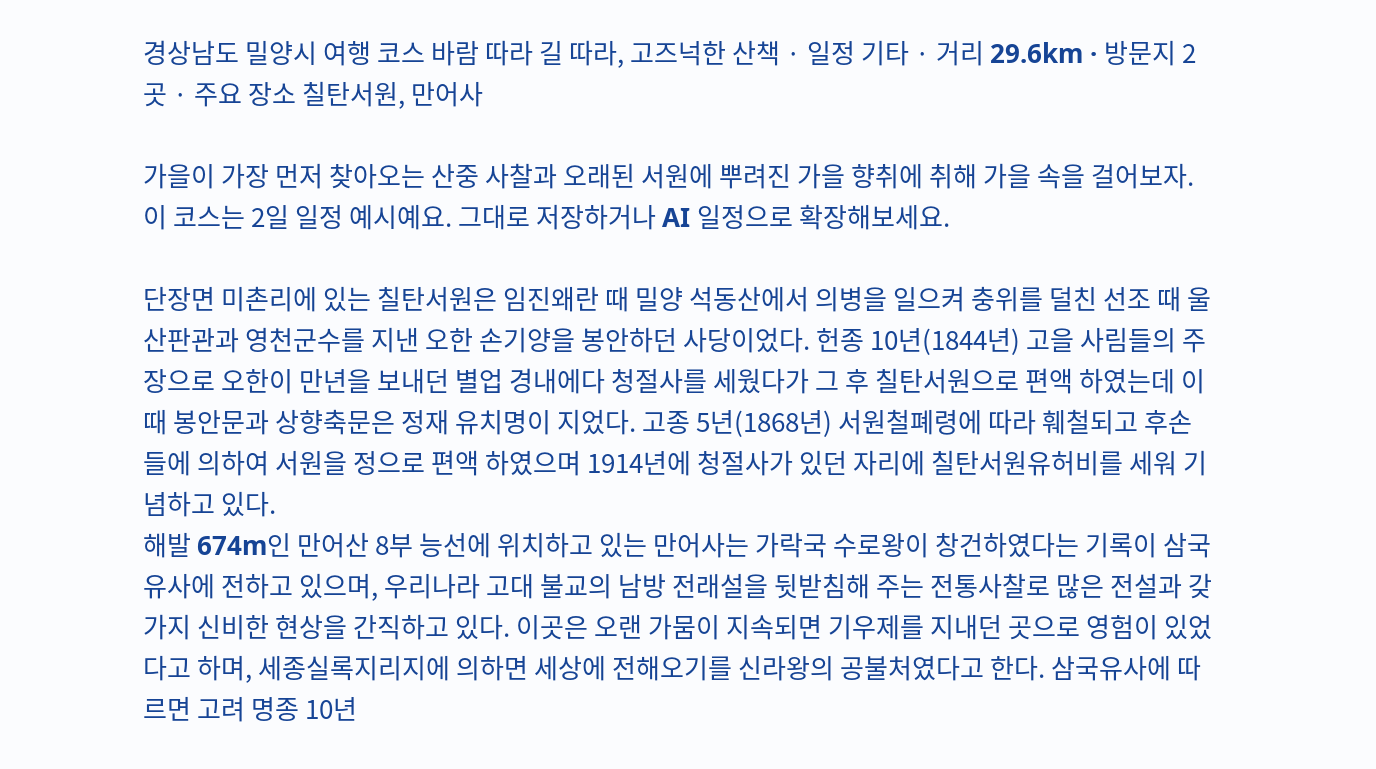경상남도 밀양시 여행 코스 바람 따라 길 따라, 고즈넉한 산책 · 일정 기타 · 거리 29.6km · 방문지 2곳 · 주요 장소 칠탄서원, 만어사

가을이 가장 먼저 찾아오는 산중 사찰과 오래된 서원에 뿌려진 가을 향취에 취해 가을 속을 걸어보자.
이 코스는 2일 일정 예시예요. 그대로 저장하거나 AI 일정으로 확장해보세요.

단장면 미촌리에 있는 칠탄서원은 임진왜란 때 밀양 석동산에서 의병을 일으켜 충위를 덜친 선조 때 울산판관과 영천군수를 지낸 오한 손기양을 봉안하던 사당이었다. 헌종 10년(1844년) 고을 사림들의 주장으로 오한이 만년을 보내던 별업 경내에다 청절사를 세웠다가 그 후 칠탄서원으로 편액 하였는데 이때 봉안문과 상향축문은 정재 유치명이 지었다. 고종 5년(1868년) 서원철폐령에 따라 훼철되고 후손들에 의하여 서원을 정으로 편액 하였으며 1914년에 청절사가 있던 자리에 칠탄서원유허비를 세워 기념하고 있다.
해발 674m인 만어산 8부 능선에 위치하고 있는 만어사는 가락국 수로왕이 창건하였다는 기록이 삼국유사에 전하고 있으며, 우리나라 고대 불교의 남방 전래설을 뒷받침해 주는 전통사찰로 많은 전설과 갖가지 신비한 현상을 간직하고 있다. 이곳은 오랜 가뭄이 지속되면 기우제를 지내던 곳으로 영험이 있었다고 하며, 세종실록지리지에 의하면 세상에 전해오기를 신라왕의 공불처였다고 한다. 삼국유사에 따르면 고려 명종 10년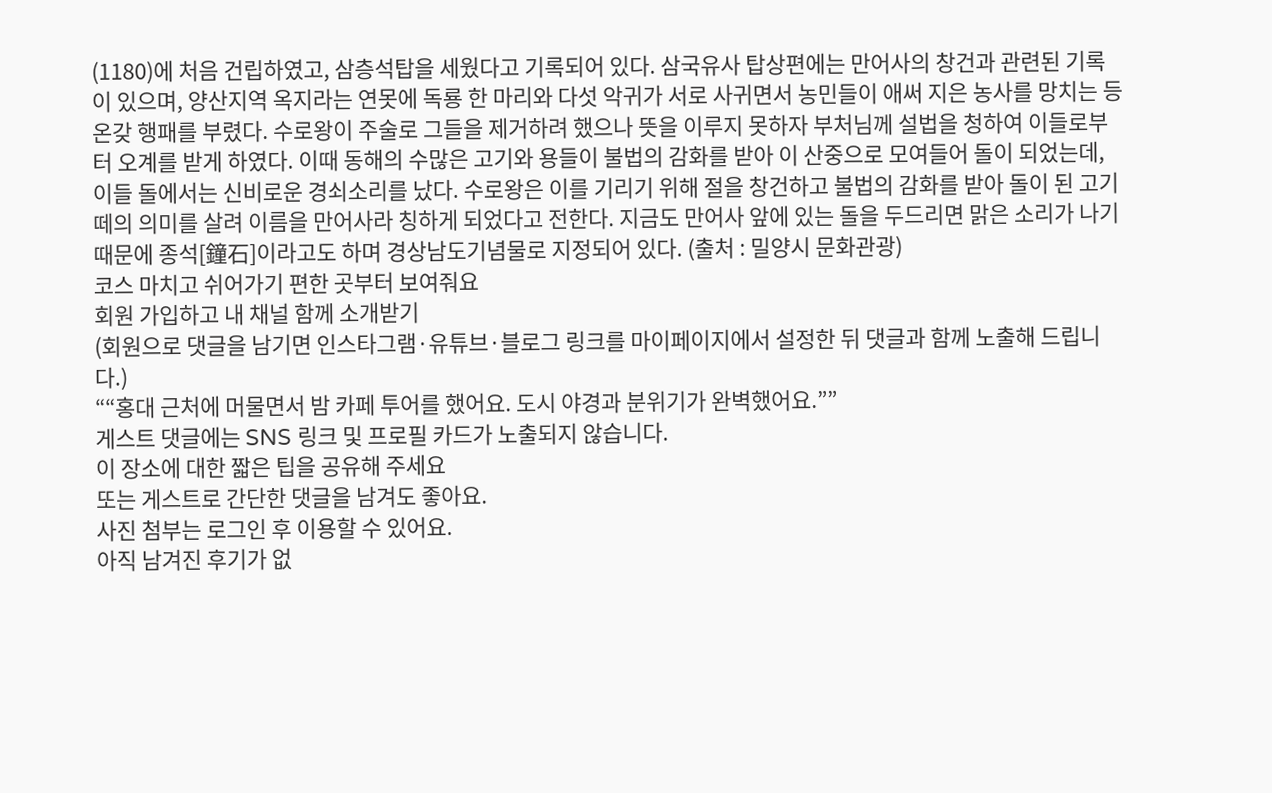(1180)에 처음 건립하였고, 삼층석탑을 세웠다고 기록되어 있다. 삼국유사 탑상편에는 만어사의 창건과 관련된 기록이 있으며, 양산지역 옥지라는 연못에 독룡 한 마리와 다섯 악귀가 서로 사귀면서 농민들이 애써 지은 농사를 망치는 등 온갖 행패를 부렸다. 수로왕이 주술로 그들을 제거하려 했으나 뜻을 이루지 못하자 부처님께 설법을 청하여 이들로부터 오계를 받게 하였다. 이때 동해의 수많은 고기와 용들이 불법의 감화를 받아 이 산중으로 모여들어 돌이 되었는데, 이들 돌에서는 신비로운 경쇠소리를 났다. 수로왕은 이를 기리기 위해 절을 창건하고 불법의 감화를 받아 돌이 된 고기떼의 의미를 살려 이름을 만어사라 칭하게 되었다고 전한다. 지금도 만어사 앞에 있는 돌을 두드리면 맑은 소리가 나기 때문에 종석[鐘石]이라고도 하며 경상남도기념물로 지정되어 있다. (출처 : 밀양시 문화관광)
코스 마치고 쉬어가기 편한 곳부터 보여줘요
회원 가입하고 내 채널 함께 소개받기
(회원으로 댓글을 남기면 인스타그램·유튜브·블로그 링크를 마이페이지에서 설정한 뒤 댓글과 함께 노출해 드립니다.)
““홍대 근처에 머물면서 밤 카페 투어를 했어요. 도시 야경과 분위기가 완벽했어요.””
게스트 댓글에는 SNS 링크 및 프로필 카드가 노출되지 않습니다.
이 장소에 대한 짧은 팁을 공유해 주세요
또는 게스트로 간단한 댓글을 남겨도 좋아요.
사진 첨부는 로그인 후 이용할 수 있어요.
아직 남겨진 후기가 없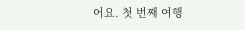어요. 첫 번째 여행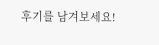후기를 남겨보세요!